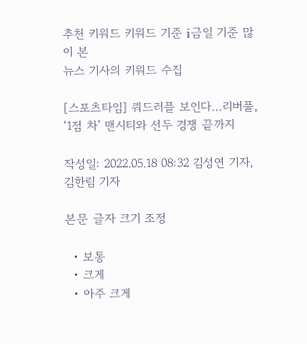추천 키워드 키워드 기준 i금일 기준 많이 본
뉴스 기사의 키워드 수집

[스포츠타임] 쿼드러플 보인다…리버풀, ‘1점 차’ 맨시티와 선두 경쟁 끝까지

작성일: 2022.05.18 08:32 김성연 기자, 김한림 기자

본문 글자 크기 조정

  • 보통
  • 크게
  • 아주 크게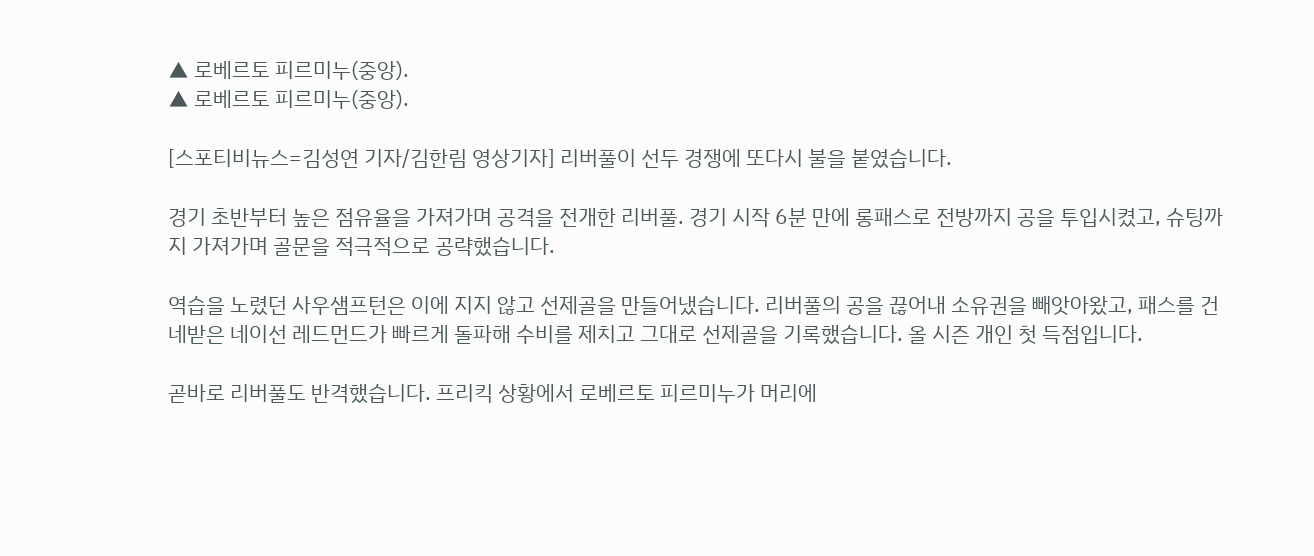▲ 로베르토 피르미누(중앙).
▲ 로베르토 피르미누(중앙).

[스포티비뉴스=김성연 기자/김한림 영상기자] 리버풀이 선두 경쟁에 또다시 불을 붙였습니다.

경기 초반부터 높은 점유율을 가져가며 공격을 전개한 리버풀. 경기 시작 6분 만에 롱패스로 전방까지 공을 투입시켰고, 슈팅까지 가져가며 골문을 적극적으로 공략했습니다.

역습을 노렸던 사우샘프턴은 이에 지지 않고 선제골을 만들어냈습니다. 리버풀의 공을 끊어내 소유권을 빼앗아왔고, 패스를 건네받은 네이선 레드먼드가 빠르게 돌파해 수비를 제치고 그대로 선제골을 기록했습니다. 올 시즌 개인 첫 득점입니다.

곧바로 리버풀도 반격했습니다. 프리킥 상황에서 로베르토 피르미누가 머리에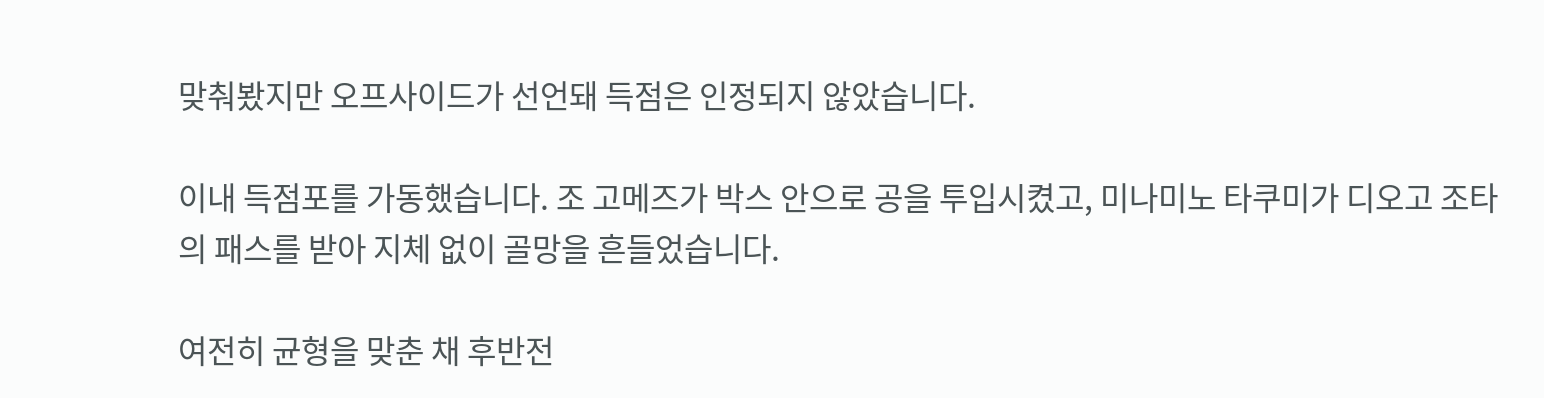맞춰봤지만 오프사이드가 선언돼 득점은 인정되지 않았습니다.

이내 득점포를 가동했습니다. 조 고메즈가 박스 안으로 공을 투입시켰고, 미나미노 타쿠미가 디오고 조타의 패스를 받아 지체 없이 골망을 흔들었습니다.

여전히 균형을 맞춘 채 후반전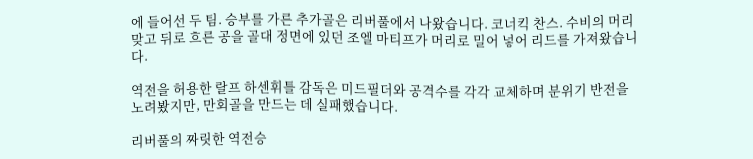에 들어선 두 팀. 승부를 가른 추가골은 리버풀에서 나왔습니다. 코너킥 찬스. 수비의 머리 맞고 뒤로 흐른 공을 골대 정면에 있던 조엘 마티프가 머리로 밀어 넣어 리드를 가져왔습니다.

역전을 허용한 랄프 하센휘틀 감독은 미드필더와 공격수를 각각 교체하며 분위기 반전을 노려봤지만, 만회골을 만드는 데 실패했습니다.

리버풀의 짜릿한 역전승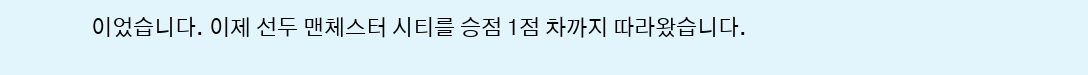이었습니다. 이제 선두 맨체스터 시티를 승점 1점 차까지 따라왔습니다.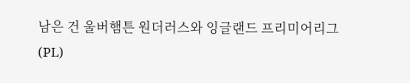남은 건 울버햄튼 원더러스와 잉글랜드 프리미어리그(PL)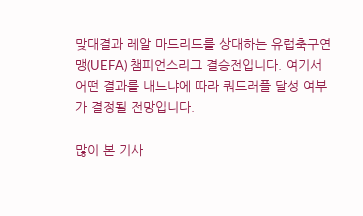맞대결과 레알 마드리드를 상대하는 유럽축구연맹(UEFA) 챔피언스리그 결승전입니다. 여기서 어떤 결과를 내느냐에 따라 쿼드러플 달성 여부가 결정될 전망입니다.

많이 본 기사